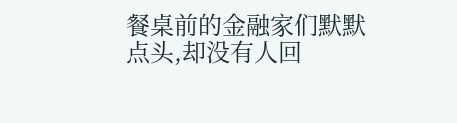餐桌前的金融家们默默点头,却没有人回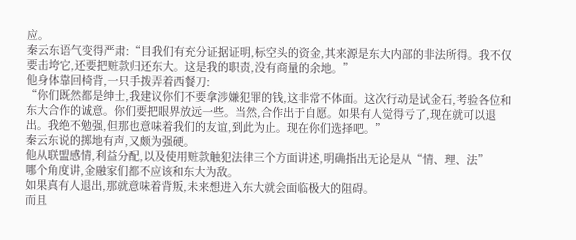应。
秦云东语气变得严肃:“目我们有充分证据证明,标空头的资金,其来源是东大内部的非法所得。我不仅要击垮它,还要把赃款归还东大。这是我的职责,没有商量的余地。”
他身体靠回椅背,一只手拨弄着西餐刀:
“你们既然都是绅士,我建议你们不要拿涉嫌犯罪的钱,这非常不体面。这次行动是试金石,考验各位和东大合作的诚意。你们要把眼界放远一些。当然,合作出于自愿。如果有人觉得亏了,现在就可以退出。我绝不勉强,但那也意味着我们的友谊,到此为止。现在你们选择吧。”
秦云东说的掷地有声,又颇为强硬。
他从联盟感情,利益分配,以及使用赃款触犯法律三个方面讲述,明确指出无论是从“情、理、法”
哪个角度讲,金融家们都不应该和东大为敌。
如果真有人退出,那就意味着背叛,未来想进入东大就会面临极大的阻碍。
而且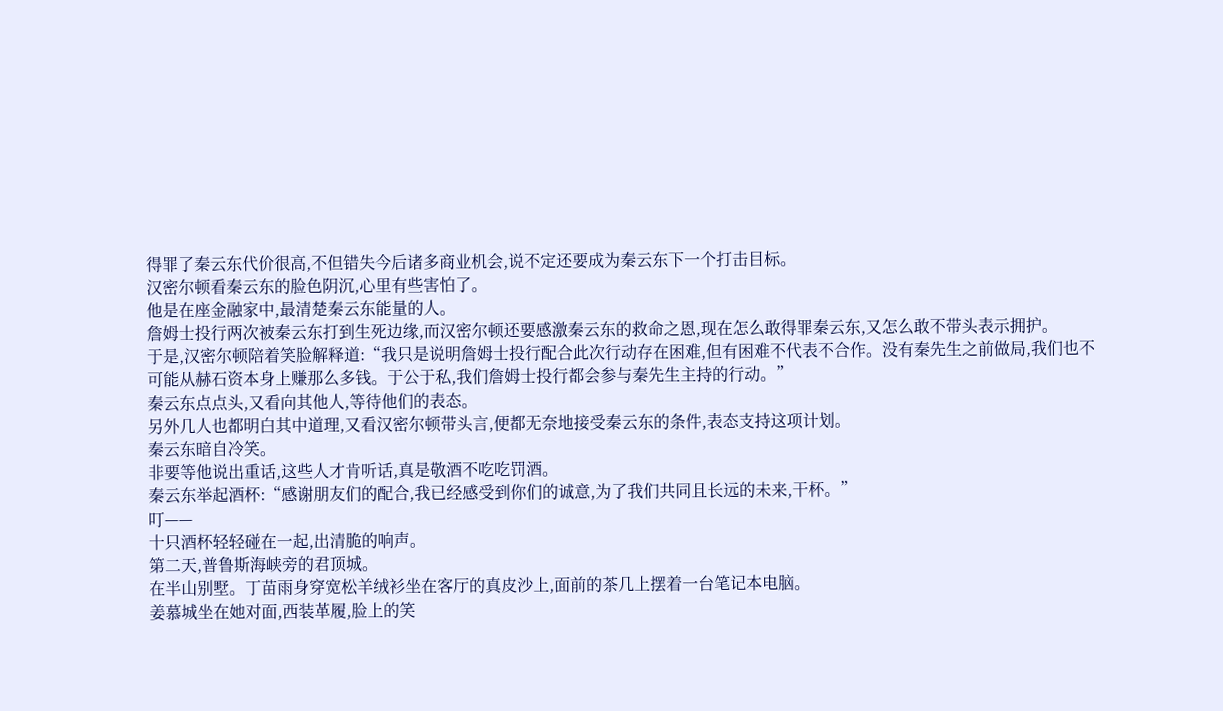得罪了秦云东代价很高,不但错失今后诸多商业机会,说不定还要成为秦云东下一个打击目标。
汉密尔顿看秦云东的脸色阴沉,心里有些害怕了。
他是在座金融家中,最清楚秦云东能量的人。
詹姆士投行两次被秦云东打到生死边缘,而汉密尔顿还要感激秦云东的救命之恩,现在怎么敢得罪秦云东,又怎么敢不带头表示拥护。
于是,汉密尔顿陪着笑脸解释道:“我只是说明詹姆士投行配合此次行动存在困难,但有困难不代表不合作。没有秦先生之前做局,我们也不可能从赫石资本身上赚那么多钱。于公于私,我们詹姆士投行都会参与秦先生主持的行动。”
秦云东点点头,又看向其他人,等待他们的表态。
另外几人也都明白其中道理,又看汉密尔顿带头言,便都无奈地接受秦云东的条件,表态支持这项计划。
秦云东暗自冷笑。
非要等他说出重话,这些人才肯听话,真是敬酒不吃吃罚酒。
秦云东举起酒杯:“感谢朋友们的配合,我已经感受到你们的诚意,为了我们共同且长远的未来,干杯。”
叮——
十只酒杯轻轻碰在一起,出清脆的响声。
第二天,普鲁斯海峡旁的君顶城。
在半山别墅。丁苗雨身穿宽松羊绒衫坐在客厅的真皮沙上,面前的茶几上摆着一台笔记本电脑。
姜慕城坐在她对面,西装革履,脸上的笑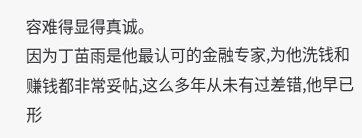容难得显得真诚。
因为丁苗雨是他最认可的金融专家,为他洗钱和赚钱都非常妥帖,这么多年从未有过差错,他早已形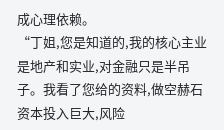成心理依赖。
“丁姐,您是知道的,我的核心主业是地产和实业,对金融只是半吊子。我看了您给的资料,做空赫石资本投入巨大,风险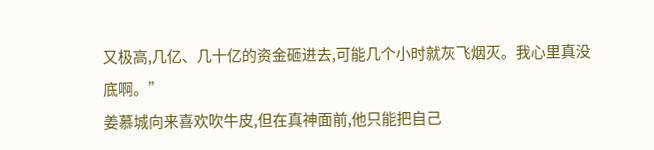又极高,几亿、几十亿的资金砸进去,可能几个小时就灰飞烟灭。我心里真没底啊。”
姜慕城向来喜欢吹牛皮,但在真神面前,他只能把自己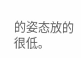的姿态放的很低。